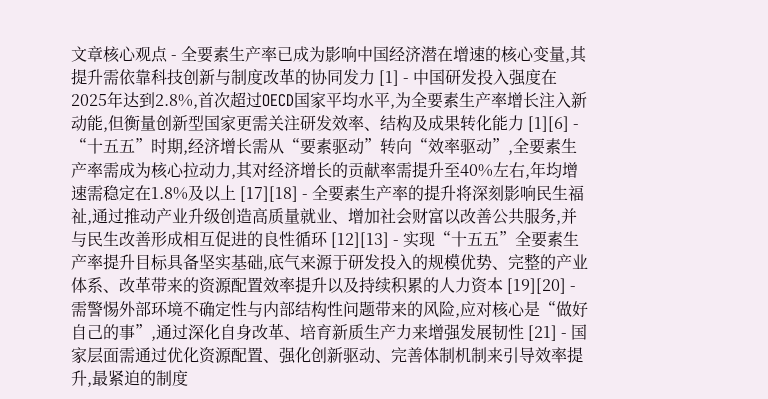文章核心观点 - 全要素生产率已成为影响中国经济潜在增速的核心变量,其提升需依靠科技创新与制度改革的协同发力 [1] - 中国研发投入强度在2025年达到2.8%,首次超过OECD国家平均水平,为全要素生产率增长注入新动能,但衡量创新型国家更需关注研发效率、结构及成果转化能力 [1][6] - “十五五”时期,经济增长需从“要素驱动”转向“效率驱动”,全要素生产率需成为核心拉动力,其对经济增长的贡献率需提升至40%左右,年均增速需稳定在1.8%及以上 [17][18] - 全要素生产率的提升将深刻影响民生福祉,通过推动产业升级创造高质量就业、增加社会财富以改善公共服务,并与民生改善形成相互促进的良性循环 [12][13] - 实现“十五五”全要素生产率提升目标具备坚实基础,底气来源于研发投入的规模优势、完整的产业体系、改革带来的资源配置效率提升以及持续积累的人力资本 [19][20] - 需警惕外部环境不确定性与内部结构性问题带来的风险,应对核心是“做好自己的事”,通过深化自身改革、培育新质生产力来增强发展韧性 [21] - 国家层面需通过优化资源配置、强化创新驱动、完善体制机制来引导效率提升,最紧迫的制度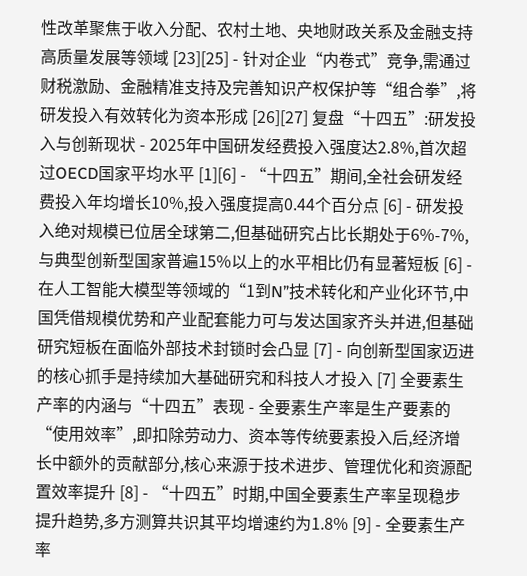性改革聚焦于收入分配、农村土地、央地财政关系及金融支持高质量发展等领域 [23][25] - 针对企业“内卷式”竞争,需通过财税激励、金融精准支持及完善知识产权保护等“组合拳”,将研发投入有效转化为资本形成 [26][27] 复盘“十四五”:研发投入与创新现状 - 2025年中国研发经费投入强度达2.8%,首次超过OECD国家平均水平 [1][6] - “十四五”期间,全社会研发经费投入年均增长10%,投入强度提高0.44个百分点 [6] - 研发投入绝对规模已位居全球第二,但基础研究占比长期处于6%-7%,与典型创新型国家普遍15%以上的水平相比仍有显著短板 [6] - 在人工智能大模型等领域的“1到N”技术转化和产业化环节,中国凭借规模优势和产业配套能力可与发达国家齐头并进,但基础研究短板在面临外部技术封锁时会凸显 [7] - 向创新型国家迈进的核心抓手是持续加大基础研究和科技人才投入 [7] 全要素生产率的内涵与“十四五”表现 - 全要素生产率是生产要素的“使用效率”,即扣除劳动力、资本等传统要素投入后,经济增长中额外的贡献部分,核心来源于技术进步、管理优化和资源配置效率提升 [8] - “十四五”时期,中国全要素生产率呈现稳步提升趋势,多方测算共识其平均增速约为1.8% [9] - 全要素生产率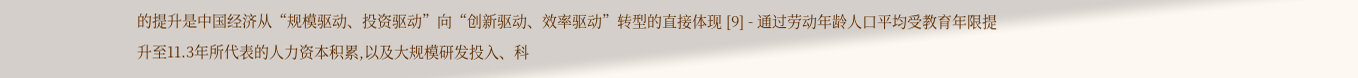的提升是中国经济从“规模驱动、投资驱动”向“创新驱动、效率驱动”转型的直接体现 [9] - 通过劳动年龄人口平均受教育年限提升至11.3年所代表的人力资本积累,以及大规模研发投入、科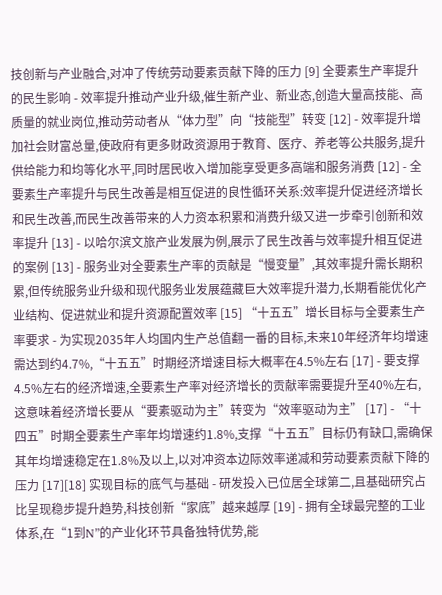技创新与产业融合,对冲了传统劳动要素贡献下降的压力 [9] 全要素生产率提升的民生影响 - 效率提升推动产业升级,催生新产业、新业态,创造大量高技能、高质量的就业岗位,推动劳动者从“体力型”向“技能型”转变 [12] - 效率提升增加社会财富总量,使政府有更多财政资源用于教育、医疗、养老等公共服务,提升供给能力和均等化水平,同时居民收入增加能享受更多高端和服务消费 [12] - 全要素生产率提升与民生改善是相互促进的良性循环关系:效率提升促进经济增长和民生改善,而民生改善带来的人力资本积累和消费升级又进一步牵引创新和效率提升 [13] - 以哈尔滨文旅产业发展为例,展示了民生改善与效率提升相互促进的案例 [13] - 服务业对全要素生产率的贡献是“慢变量”,其效率提升需长期积累,但传统服务业升级和现代服务业发展蕴藏巨大效率提升潜力,长期看能优化产业结构、促进就业和提升资源配置效率 [15] “十五五”增长目标与全要素生产率要求 - 为实现2035年人均国内生产总值翻一番的目标,未来10年经济年均增速需达到约4.7%,“十五五”时期经济增速目标大概率在4.5%左右 [17] - 要支撑4.5%左右的经济增速,全要素生产率对经济增长的贡献率需要提升至40%左右,这意味着经济增长要从“要素驱动为主”转变为“效率驱动为主” [17] - “十四五”时期全要素生产率年均增速约1.8%,支撑“十五五”目标仍有缺口,需确保其年均增速稳定在1.8%及以上,以对冲资本边际效率递减和劳动要素贡献下降的压力 [17][18] 实现目标的底气与基础 - 研发投入已位居全球第二,且基础研究占比呈现稳步提升趋势,科技创新“家底”越来越厚 [19] - 拥有全球最完整的工业体系,在“1到N”的产业化环节具备独特优势,能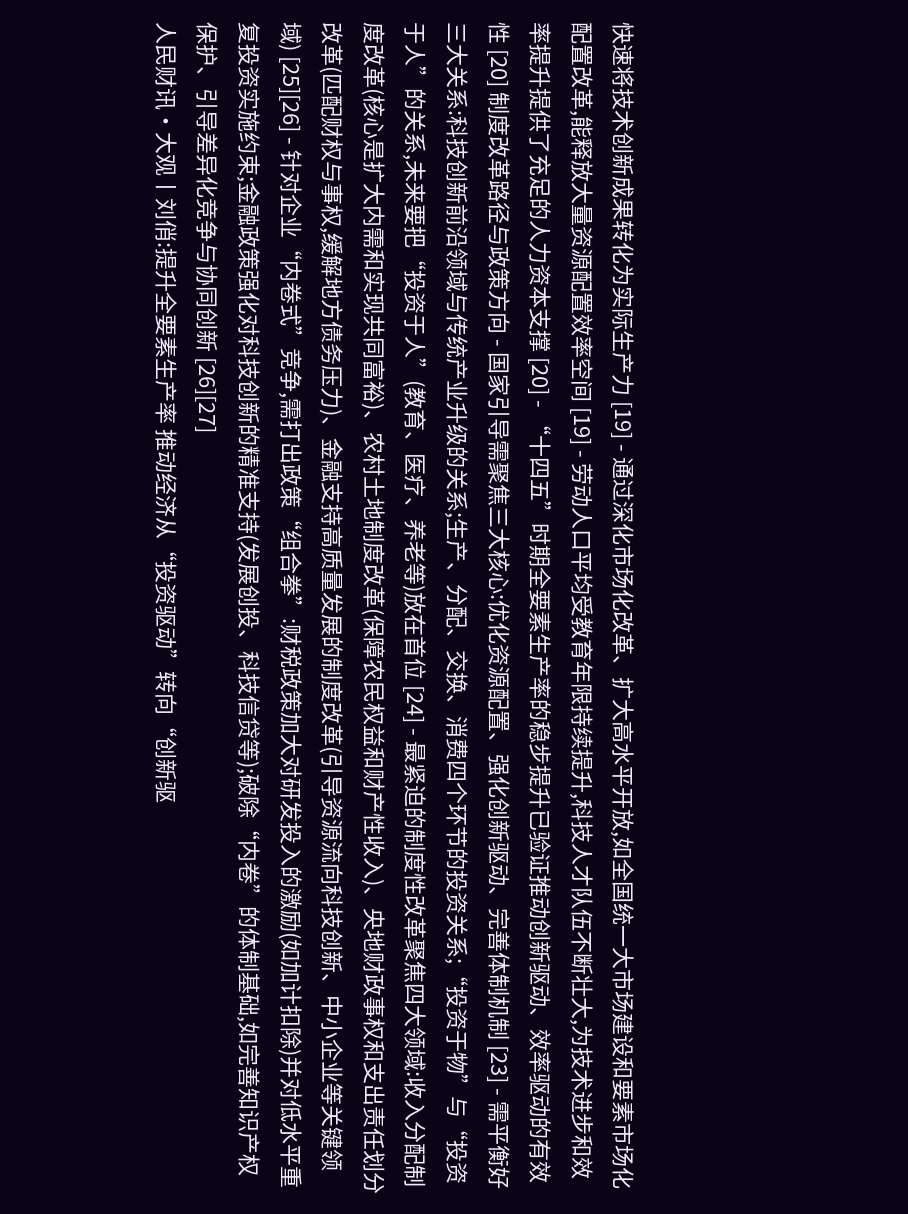快速将技术创新成果转化为实际生产力 [19] - 通过深化市场化改革、扩大高水平开放,如全国统一大市场建设和要素市场化配置改革,能释放大量资源配置效率空间 [19] - 劳动人口平均受教育年限持续提升,科技人才队伍不断壮大,为技术进步和效率提升提供了充足的人力资本支撑 [20] - “十四五”时期全要素生产率的稳步提升已验证推动创新驱动、效率驱动的有效性 [20] 制度改革路径与政策方向 - 国家引导需聚焦三大核心:优化资源配置、强化创新驱动、完善体制机制 [23] - 需平衡好三大关系:科技创新前沿领域与传统产业升级的关系;生产、分配、交换、消费四个环节的投资关系;“投资于物”与“投资于人”的关系,未来要把“投资于人”(教育、医疗、养老等)放在首位 [24] - 最紧迫的制度性改革聚焦四大领域:收入分配制度改革(核心是扩大内需和实现共同富裕)、农村土地制度改革(保障农民权益和财产性收入)、央地财政事权和支出责任划分改革(匹配财权与事权,缓解地方债务压力)、金融支持高质量发展的制度改革(引导资源流向科技创新、中小企业等关键领域) [25][26] - 针对企业“内卷式”竞争,需打出政策“组合拳”:财税政策加大对研发投入的激励(如加计扣除)并对低水平重复投资实施约束;金融政策强化对科技创新的精准支持(发展创投、科技信贷等);破除“内卷”的体制基础,如完善知识产权保护、引导差异化竞争与协同创新 [26][27]
人民财讯·大观丨刘俏:提升全要素生产率 推动经济从“投资驱动”转向“创新驱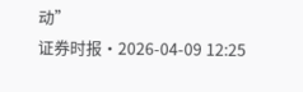动”
证券时报·2026-04-09 12:25